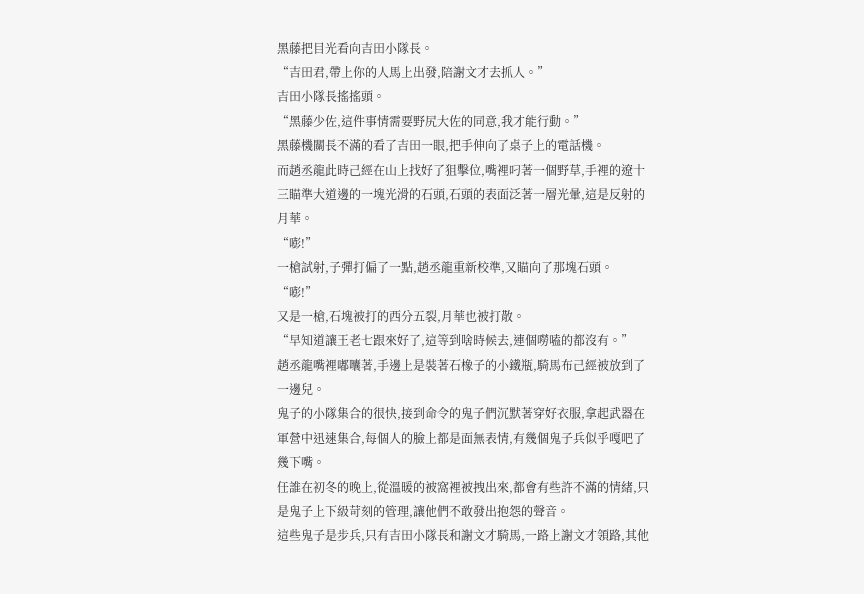黑藤把目光看向吉田小隊長。
“吉田君,帶上你的人馬上出發,陪謝文才去抓人。”
吉田小隊長搖搖頭。
“黑藤少佐,這件事情需要野尻大佐的同意,我才能行動。”
黑藤機關長不滿的看了吉田一眼,把手伸向了桌子上的電話機。
而趙丞龍此時己經在山上找好了狙擊位,嘴裡叼著一個野草,手裡的遼十三瞄準大道邊的一塊光滑的石頭,石頭的表面泛著一層光暈,這是反射的月華。
“嘭!”
一槍試射,子彈打偏了一點,趙丞龍重新校準,又瞄向了那塊石頭。
“嘭!”
又是一槍,石塊被打的西分五裂,月華也被打散。
“早知道讓王老七跟來好了,這等到啥時候去,連個嘮嗑的都沒有。”
趙丞龍嘴裡嘟囔著,手邊上是裝著石橡子的小鐵瓶,騎馬布己經被放到了一邊兒。
鬼子的小隊集合的很快,接到命令的鬼子們沉默著穿好衣服,拿起武器在軍營中迅速集合,每個人的臉上都是面無表情,有幾個鬼子兵似乎嘎吧了幾下嘴。
任誰在初冬的晚上,從溫暖的被窩裡被拽出來,都會有些許不滿的情緒,只是鬼子上下級苛刻的管理,讓他們不敢發出抱怨的聲音。
這些鬼子是步兵,只有吉田小隊長和謝文才騎馬,一路上謝文才領路,其他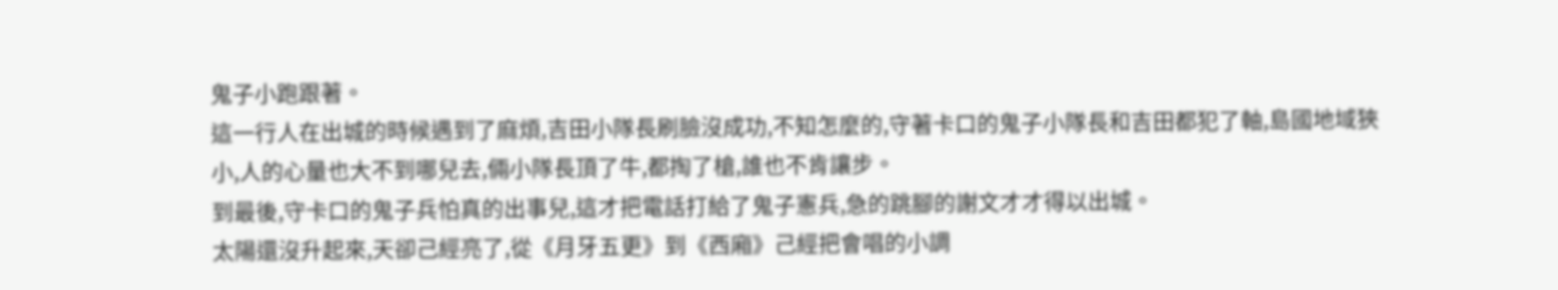鬼子小跑跟著。
這一行人在出城的時候遇到了麻煩,吉田小隊長刷臉沒成功,不知怎麼的,守著卡口的鬼子小隊長和吉田都犯了軸,島國地域狹小,人的心量也大不到哪兒去,倆小隊長頂了牛,都掏了槍,誰也不肯讓步。
到最後,守卡口的鬼子兵怕真的出事兒,這才把電話打給了鬼子憲兵,急的跳腳的謝文才才得以出城。
太陽還沒升起來,天卻己經亮了,從《月牙五更》到《西廂》己經把會唱的小調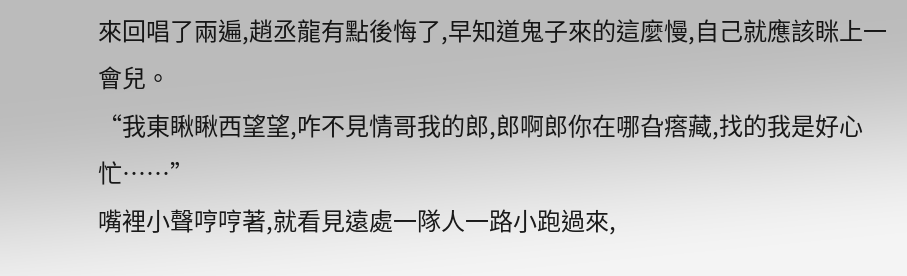來回唱了兩遍,趙丞龍有點後悔了,早知道鬼子來的這麼慢,自己就應該眯上一會兒。
“我東瞅瞅西望望,咋不見情哥我的郎,郎啊郎你在哪旮瘩藏,找的我是好心忙……”
嘴裡小聲哼哼著,就看見遠處一隊人一路小跑過來,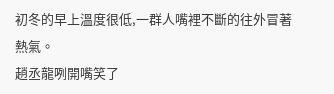初冬的早上溫度很低,一群人嘴裡不斷的往外冒著熱氣。
趙丞龍咧開嘴笑了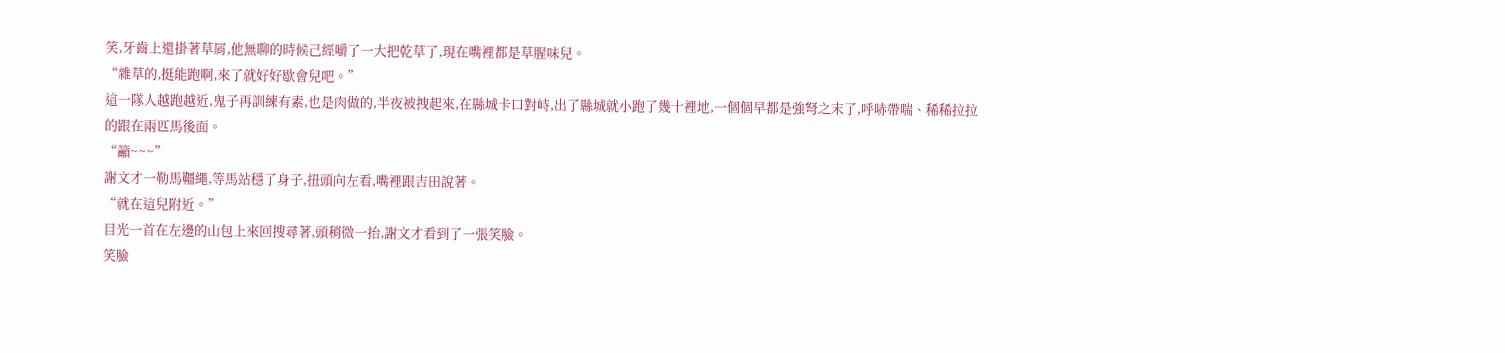笑,牙齒上還掛著草屑,他無聊的時候己經嚼了一大把乾草了,現在嘴裡都是草腥味兒。
“雜草的,挺能跑啊,來了就好好歇會兒吧。”
這一隊人越跑越近,鬼子再訓練有素,也是肉做的,半夜被拽起來,在縣城卡口對峙,出了縣城就小跑了幾十裡地,一個個早都是強弩之末了,呼哧帶喘、稀稀拉拉的跟在兩匹馬後面。
“籲~~~”
謝文才一勒馬韁繩,等馬站穩了身子,扭頭向左看,嘴裡跟吉田說著。
“就在這兒附近。”
目光一首在左邊的山包上來回搜尋著,頭稍微一抬,謝文才看到了一張笑臉。
笑臉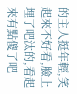的主人挺年輕,笑起來不好看,臉上埋了吧汰的,看起來有點傻了吧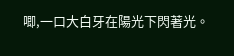唧,一口大白牙在陽光下閃著光。